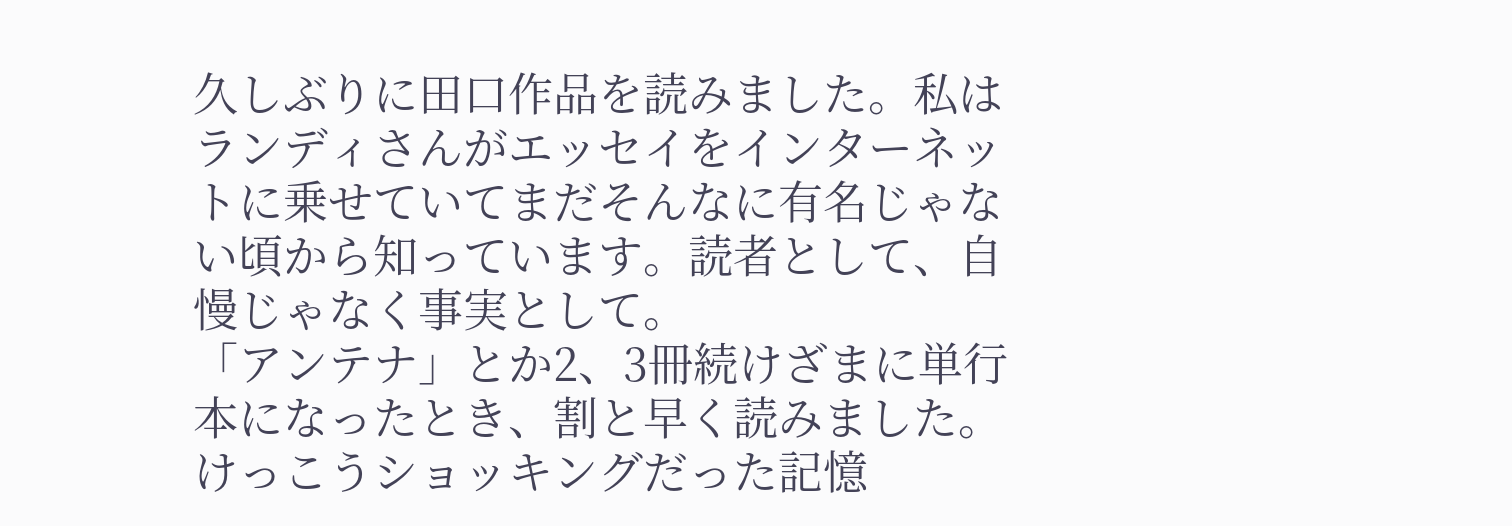久しぶりに田口作品を読みました。私はランディさんがエッセイをインターネットに乗せていてまだそんなに有名じゃない頃から知っています。読者として、自慢じゃなく事実として。
「アンテナ」とか2、3冊続けざまに単行本になったとき、割と早く読みました。けっこうショッキングだった記憶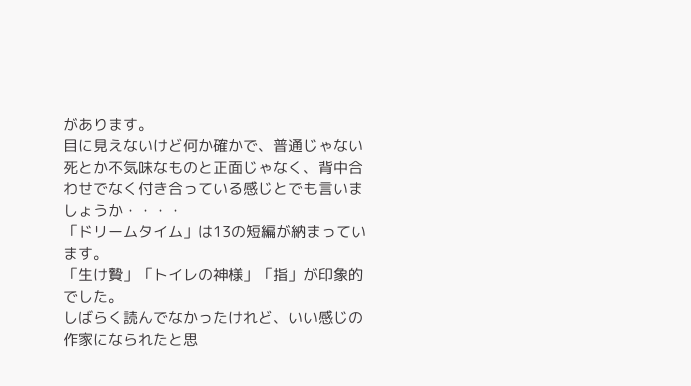があります。
目に見えないけど何か確かで、普通じゃない死とか不気味なものと正面じゃなく、背中合わせでなく付き合っている感じとでも言いましょうか・・・・
「ドリームタイム」は13の短編が納まっています。
「生け贄」「トイレの神様」「指」が印象的でした。
しばらく読んでなかったけれど、いい感じの作家になられたと思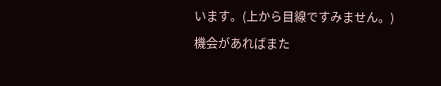います。(上から目線ですみません。)
機会があればまた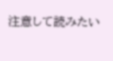注意して読みたい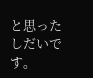と思ったしだいです。